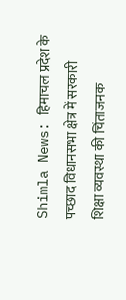Shimla News: हिमाचल प्रदेश के पच्छाद विधानसभा क्षेत्र में सरकारी शिक्षा व्यवस्था की चिंताजनक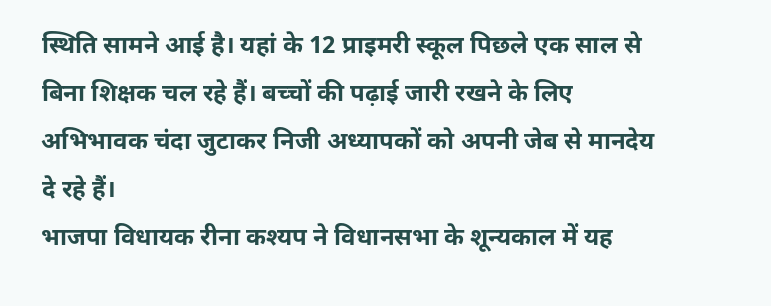स्थिति सामने आई है। यहां के 12 प्राइमरी स्कूल पिछले एक साल से बिना शिक्षक चल रहे हैं। बच्चों की पढ़ाई जारी रखने के लिए अभिभावक चंदा जुटाकर निजी अध्यापकों को अपनी जेब से मानदेय दे रहे हैं।
भाजपा विधायक रीना कश्यप ने विधानसभा के शून्यकाल में यह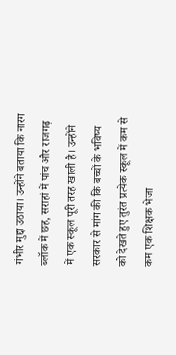गंभीर मुद्दा उठाया। उन्होंने बताया कि नारग ब्लॉक में छह, सराहां में पांच और राजगढ़ में एक स्कूल पूरी तरह खाली है। उन्होंने सरकार से मांग की कि बच्चों के भविष्य को देखते हुए तुरंत प्रत्येक स्कूल में कम से कम एक शिक्षक भेजा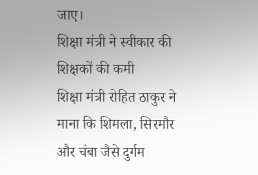जाए।
शिक्षा मंत्री ने स्वीकार की शिक्षकों की कमी
शिक्षा मंत्री रोहित ठाकुर ने माना कि शिमला, सिरमौर और चंबा जैसे दुर्गम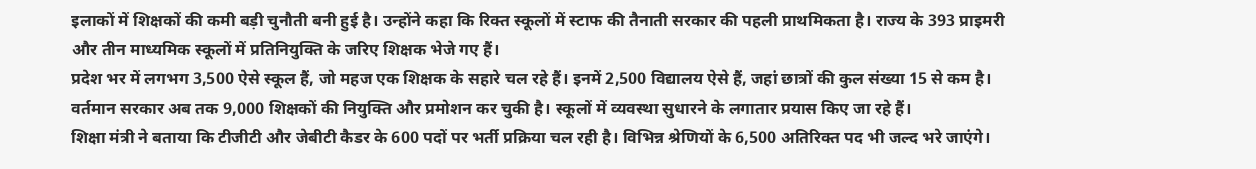इलाकों में शिक्षकों की कमी बड़ी चुनौती बनी हुई है। उन्होंने कहा कि रिक्त स्कूलों में स्टाफ की तैनाती सरकार की पहली प्राथमिकता है। राज्य के 393 प्राइमरी और तीन माध्यमिक स्कूलों में प्रतिनियुक्ति के जरिए शिक्षक भेजे गए हैं।
प्रदेश भर में लगभग 3,500 ऐसे स्कूल हैं, जो महज एक शिक्षक के सहारे चल रहे हैं। इनमें 2,500 विद्यालय ऐसे हैं, जहां छात्रों की कुल संख्या 15 से कम है। वर्तमान सरकार अब तक 9,000 शिक्षकों की नियुक्ति और प्रमोशन कर चुकी है। स्कूलों में व्यवस्था सुधारने के लगातार प्रयास किए जा रहे हैं।
शिक्षा मंत्री ने बताया कि टीजीटी और जेबीटी कैडर के 600 पदों पर भर्ती प्रक्रिया चल रही है। विभिन्न श्रेणियों के 6,500 अतिरिक्त पद भी जल्द भरे जाएंगे।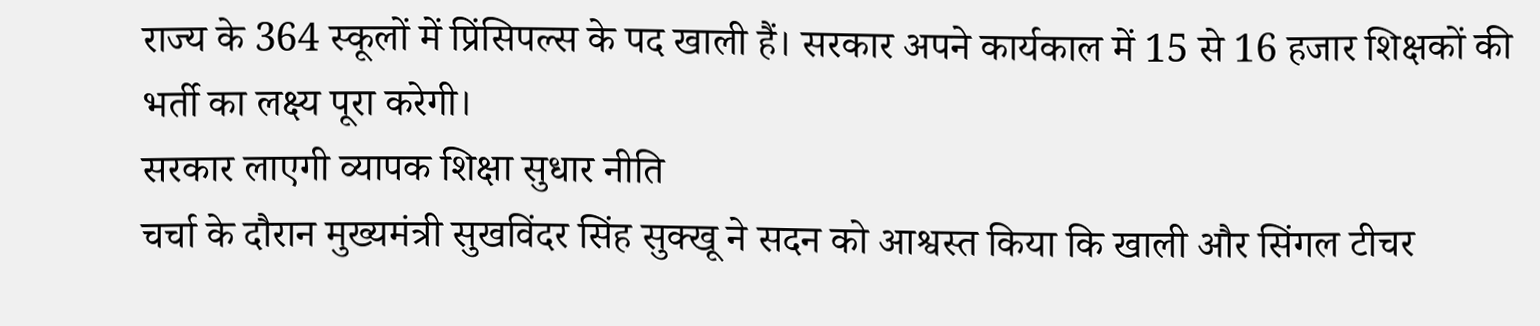राज्य के 364 स्कूलों में प्रिंसिपल्स के पद खाली हैं। सरकार अपने कार्यकाल में 15 से 16 हजार शिक्षकों की भर्ती का लक्ष्य पूरा करेगी।
सरकार लाएगी व्यापक शिक्षा सुधार नीति
चर्चा के दौरान मुख्यमंत्री सुखविंदर सिंह सुक्खू ने सदन को आश्वस्त किया कि खाली और सिंगल टीचर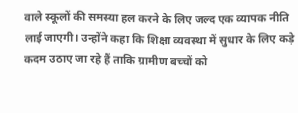वाले स्कूलों की समस्या हल करने के लिए जल्द एक व्यापक नीति लाई जाएगी। उन्होंने कहा कि शिक्षा व्यवस्था में सुधार के लिए कड़े कदम उठाए जा रहे हैं ताकि ग्रामीण बच्चों को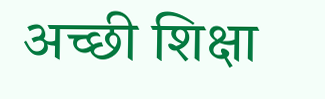अच्छी शिक्षा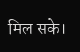मिल सके।